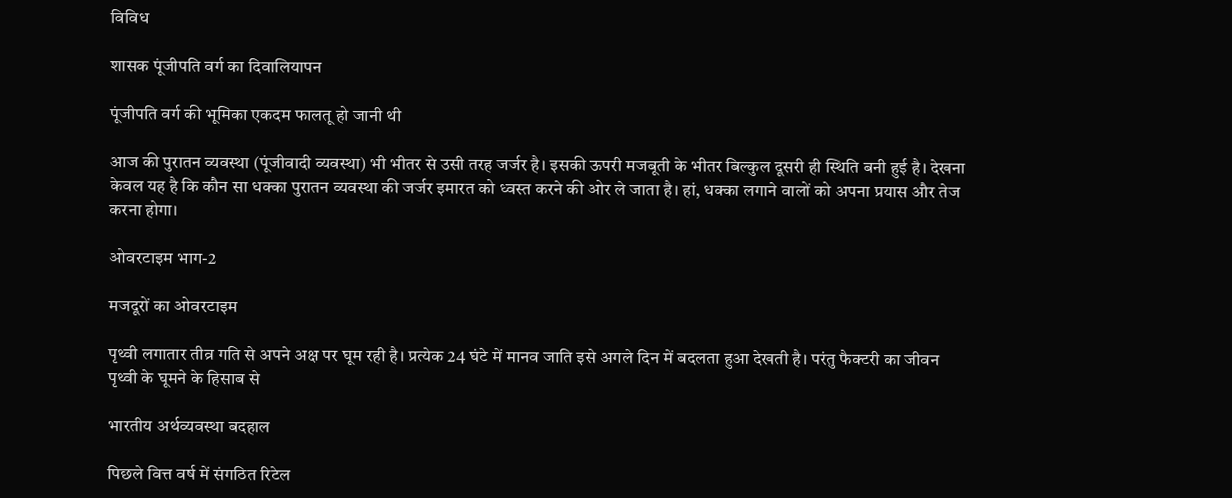विविध

शासक पूंजीपति वर्ग का दिवालियापन

पूंजीपति वर्ग की भूमिका एकदम फालतू हो जानी थी

आज की पुरातन व्यवस्था (पूंजीवादी व्यवस्था) भी भीतर से उसी तरह जर्जर है। इसकी ऊपरी मजबूती के भीतर बिल्कुल दूसरी ही स्थिति बनी हुई है। देखना केवल यह है कि कौन सा धक्का पुरातन व्यवस्था की जर्जर इमारत को ध्वस्त करने की ओर ले जाता है। हां, धक्का लगाने वालों को अपना प्रयास और तेज करना होगा।

ओवरटाइम भाग-2

मजदूरों का ओवरटाइम

पृथ्वी लगातार तीव्र गति से अपने अक्ष पर घूम रही है। प्रत्येक 24 घंटे में मानव जाति इसे अगले दिन में बदलता हुआ देखती है। परंतु फैक्टरी का जीवन पृथ्वी के घूमने के हिसाब से

भारतीय अर्थव्यवस्था बदहाल

पिछले वित्त वर्ष में संगठित रिटेल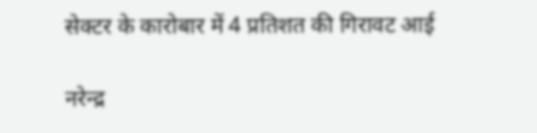सेक्टर के कारोबार में 4 प्रतिशत की गिरावट आई

नरेन्द्र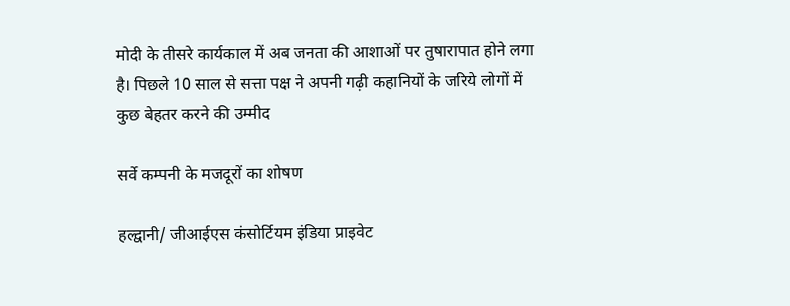मोदी के तीसरे कार्यकाल में अब जनता की आशाओं पर तुषारापात होने लगा है। पिछले 10 साल से सत्ता पक्ष ने अपनी गढ़ी कहानियों के जरिये लोगों में कुछ बेहतर करने की उम्मीद

सर्वे कम्पनी के मजदूरों का शोषण

हल्द्वानी/ जीआईएस कंसोर्टियम इंडिया प्राइवेट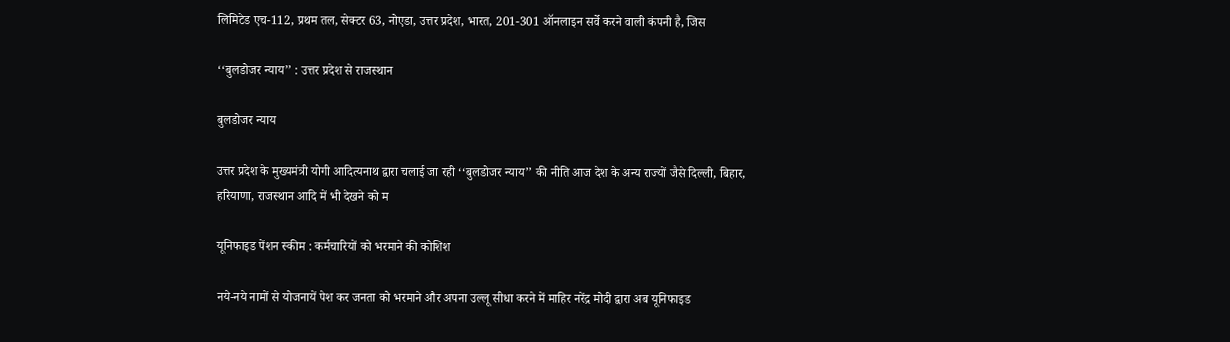लिमिटेड एच-112, प्रथम तल, सेक्टर 63, नोएडा, उत्तर प्रदेश, भारत, 201-301 ऑनलाइन सर्वे करने वाली कंपनी है, जिस

‘‘बुलडोजर न्याय’’ : उत्तर प्रदेश से राजस्थान

बुलडोजर न्याय

उत्तर प्रदेश के मुख्यमंत्री योगी आदित्यनाथ द्वारा चलाई जा रही ‘‘बुलडोजर न्याय’’ की नीति आज देश के अन्य राज्यों जैसे दिल्ली, बिहार, हरियाणा, राजस्थान आदि में भी देखने को म

यूनिफाइड पेंशन स्कीम : कर्मचारियों को भरमाने की कोशिश

नये-नये नामों से योजनायें पेश कर जनता को भरमाने और अपना उल्लू सीधा करने में माहिर नरेंद्र मोदी द्वारा अब यूनिफाइड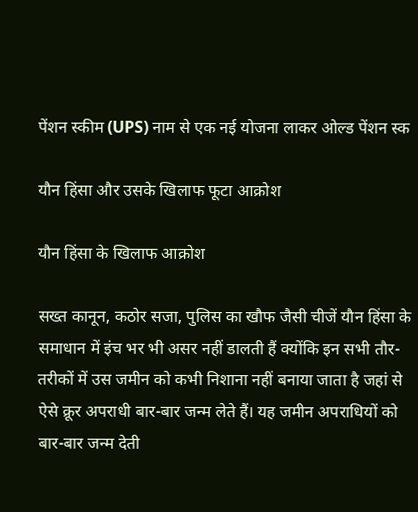पेंशन स्कीम (UPS) नाम से एक नई योजना लाकर ओल्ड पेंशन स्क

यौन हिंसा और उसके खिलाफ फूटा आक्रोश

यौन हिंसा के खिलाफ आक्रोश

सख्त कानून, कठोर सजा, पुलिस का खौफ जैसी चीजें यौन हिंसा के समाधान में इंच भर भी असर नहीं डालती हैं क्योंकि इन सभी तौर-तरीकों में उस जमीन को कभी निशाना नहीं बनाया जाता है जहां से ऐसे क्रूर अपराधी बार-बार जन्म लेते हैं। यह जमीन अपराधियों को बार-बार जन्म देती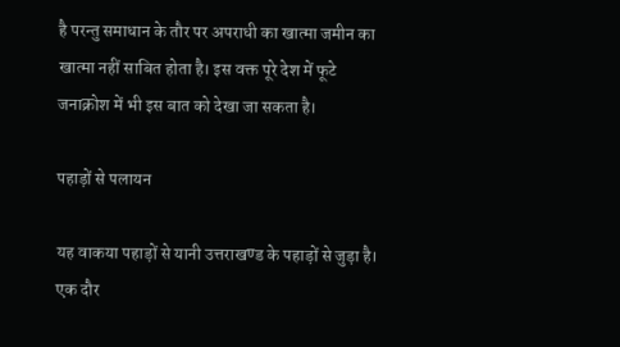है परन्तु समाधान के तौर पर अपराधी का खात्मा जमीन का खात्मा नहीं साबित होता है। इस वक्त पूरे देश में फूटे जनाक्रोश में भी इस बात को देखा जा सकता है।

पहाड़ों से पलायन

यह वाकया पहाड़ों से यानी उत्तराखण्ड के पहाड़ों से जुड़ा है। एक दौर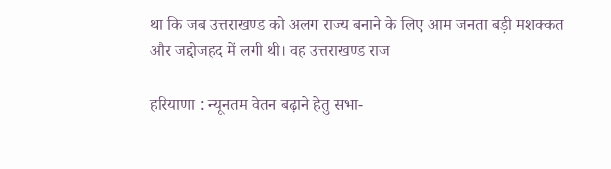था कि जब उत्तराखण्ड को अलग राज्य बनाने के लिए आम जनता बड़ी मशक्कत और जद्दोजहद में लगी थी। वह उत्तराखण्ड राज

हरियाणा : न्यूनतम वेतन बढ़ाने हेतु सभा-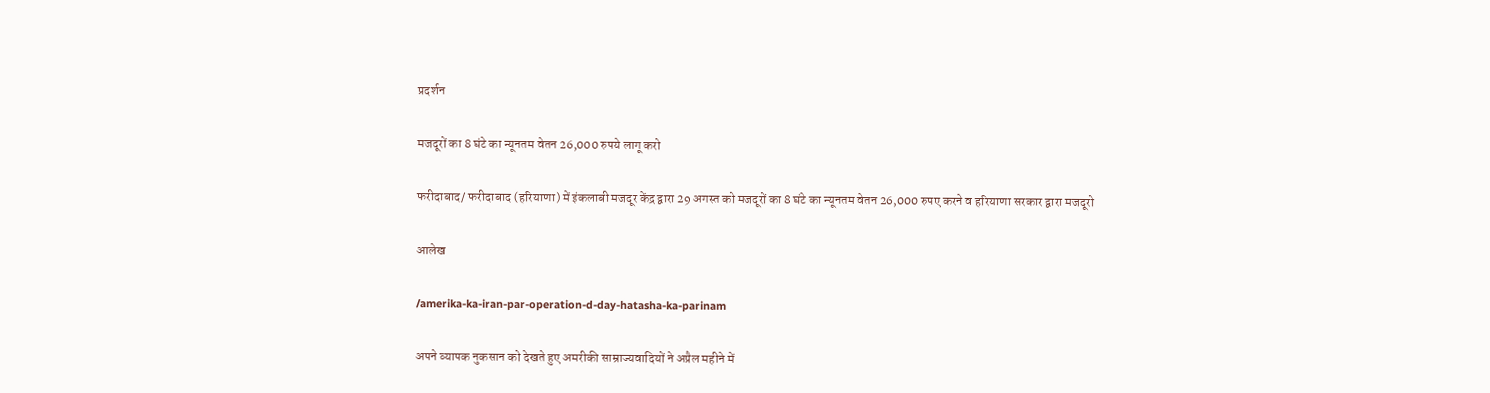प्रदर्शन

मजदूरों का 8 घंटे का न्यूनतम वेतन 26,000 रुपये लागू करो

फरीदाबाद/ फरीदाबाद (हरियाणा) में इंकलाबी मजदूर केंद्र द्वारा 29 अगस्त को मजदूरों का 8 घंटे का न्यूनतम वेतन 26,000 रुपए करने व हरियाणा सरकार द्वारा मजदूरो

आलेख

/amerika-ka-iran-par-operation-d-day-hatasha-ka-parinam

अपने व्यापक नुकसान को देखते हुए अमरीकी साम्राज्यवादियों ने अप्रैल महीने में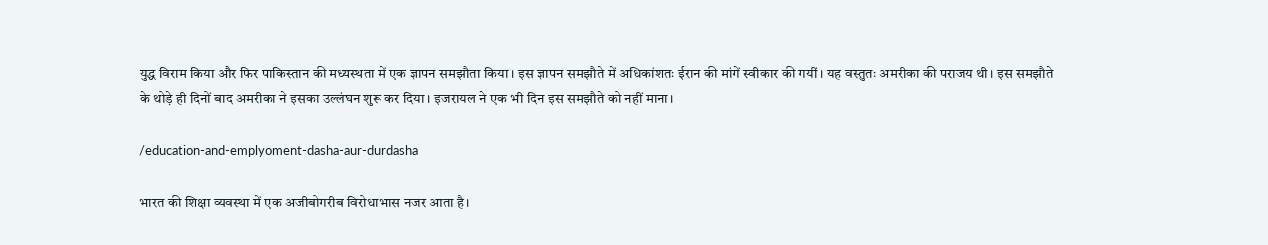युद्ध विराम किया और फिर पाकिस्तान की मध्यस्थता में एक ज्ञापन समझौता किया। इस ज्ञापन समझौते में अधिकांशतः ईरान की मांगें स्वीकार की गयीं। यह वस्तुतः अमरीका की पराजय थी। इस समझौते के थोड़े ही दिनों बाद अमरीका ने इसका उल्लंघन शुरू कर दिया। इजरायल ने एक भी दिन इस समझौते को नहीं माना।

/education-and-emplyoment-dasha-aur-durdasha

भारत की शिक्षा व्यवस्था में एक अजीबोगरीब विरोधाभास नजर आता है।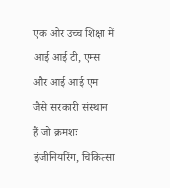एक ओर उच्च शिक्षा में आई आई टी, एम्स और आई आई एम जैसे सरकारी संस्थान हैं जो क्रमशः इंजीनियरिंग, चिकित्सा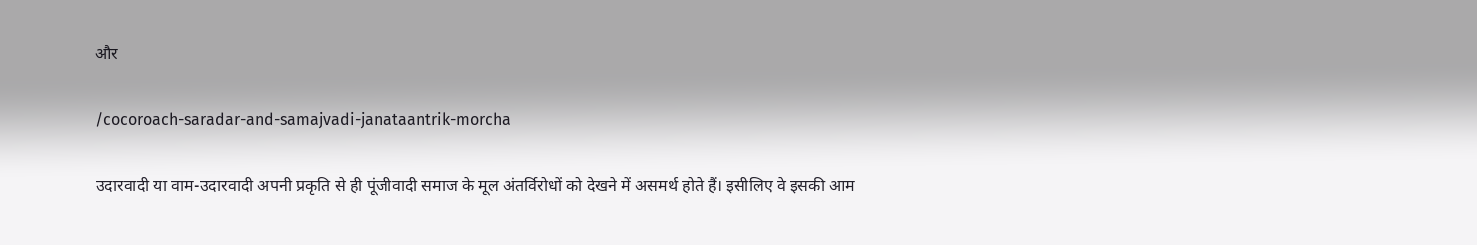और

/cocoroach-saradar-and-samajvadi-janataantrik-morcha

उदारवादी या वाम-उदारवादी अपनी प्रकृति से ही पूंजीवादी समाज के मूल अंतर्विरोधों को देखने में असमर्थ होते हैं। इसीलिए वे इसकी आम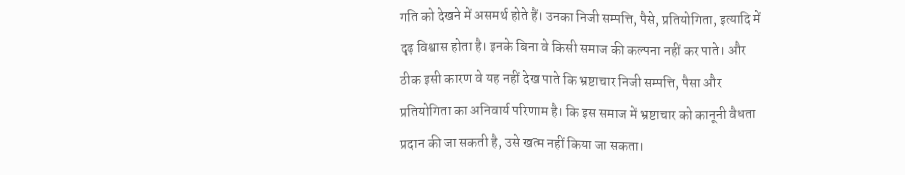गति को देखने में असमर्थ होते हैं। उनका निजी सम्पत्ति, पैसे, प्रतियोगिता, इत्यादि में दृढ़ विश्वास होता है। इनके बिना वे किसी समाज की कल्पना नहीं कर पाते। और ठीक इसी कारण वे यह नहीं देख पाते कि भ्रष्टाचार निजी सम्पत्ति, पैसा और प्रतियोगिता का अनिवार्य परिणाम है। कि इस समाज में भ्रष्टाचार को कानूनी वैधता प्रदान की जा सकती है, उसे खत्म नहीं किया जा सकता।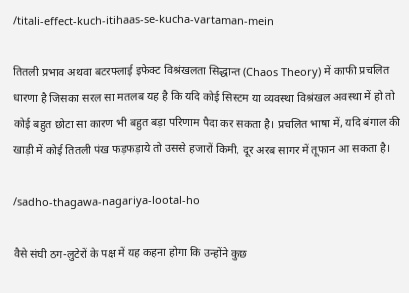/titali-effect-kuch-itihaas-se-kucha-vartaman-mein

तितली प्रभाव अथवा बटरफ्लाई इफेक्ट विश्रंखलता सिद्धान्त (Chaos Theory) में काफी प्रचलित धारणा है जिसका सरल सा मतलब यह है कि यदि कोई सिस्टम या व्यवस्था विश्रंखल अवस्था में हो तो कोई बहुत छोटा सा कारण भी बहुत बड़ा परिणाम पैदा कर सकता है। प्रचलित भाषा में, यदि बंगाल की खाड़ी में कोई तितली पंख फड़फड़ाये तो उससे हजारों किमी. दूर अरब सागर में तूफान आ सकता है।

/sadho-thagawa-nagariya-lootal-ho

वैसे संघी ठग-लुटेरों के पक्ष में यह कहना होगा कि उन्होंने कुछ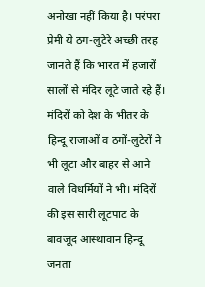अनोखा नहीं किया है। परंपरा प्रेमी ये ठग-लुटेरे अच्छी तरह जानते हैं कि भारत में हजारों सालों से मंदिर लूटे जाते रहे हैं। मंदिरों को देश के भीतर के हिन्दू राजाओं व ठगों-लुटेरों ने भी लूटा और बाहर से आने वाले विधर्मियों ने भी। मंदिरों की इस सारी लूटपाट के बावजूद आस्थावान हिन्दू जनता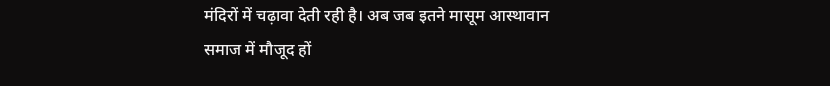मंदिरों में चढ़ावा देती रही है। अब जब इतने मासूम आस्थावान समाज में मौजूद हों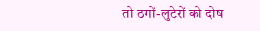तो ठगों-लुटेरों को दोष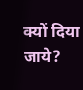क्यों दिया जाये?